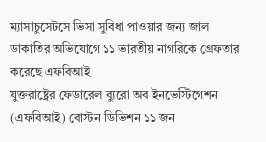ম্যাসাচুসেটসে ভিসা সুবিধা পাওয়ার জন্য জাল ডাকাতির অভিযোগে ১১ ভারতীয় নাগরিকে গ্রেফতার করেছে এফবিআই
যুক্তরাষ্ট্রের ফেডারেল ব্যুরো অব ইনভেস্টিগেশন (এফবিআই) বোস্টন ডিভিশন ১১ জন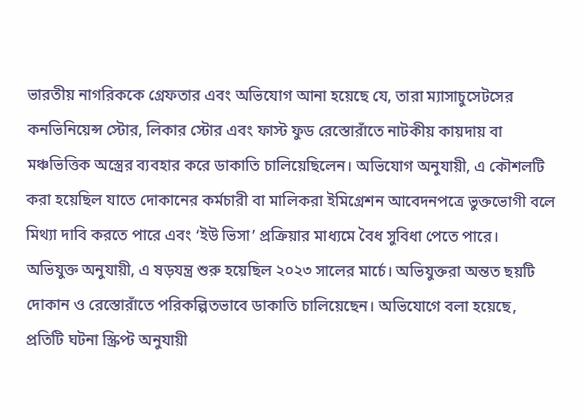ভারতীয় নাগরিককে গ্রেফতার এবং অভিযোগ আনা হয়েছে যে, তারা ম্যাসাচুসেটসের কনভিনিয়েন্স স্টোর, লিকার স্টোর এবং ফাস্ট ফুড রেস্তোরাঁতে নাটকীয় কায়দায় বা মঞ্চভিত্তিক অস্ত্রের ব্যবহার করে ডাকাতি চালিয়েছিলেন। অভিযোগ অনুযায়ী, এ কৌশলটি করা হয়েছিল যাতে দোকানের কর্মচারী বা মালিকরা ইমিগ্রেশন আবেদনপত্রে ভুক্তভোগী বলে মিথ্যা দাবি করতে পারে এবং ‘ইউ ভিসা’ প্রক্রিয়ার মাধ্যমে বৈধ সুবিধা পেতে পারে।
অভিযুক্ত অনুযায়ী, এ ষড়যন্ত্র শুরু হয়েছিল ২০২৩ সালের মার্চে। অভিযুক্তরা অন্তত ছয়টি দোকান ও রেস্তোরাঁতে পরিকল্পিতভাবে ডাকাতি চালিয়েছেন। অভিযোগে বলা হয়েছে, প্রতিটি ঘটনা স্ক্রিপ্ট অনুযায়ী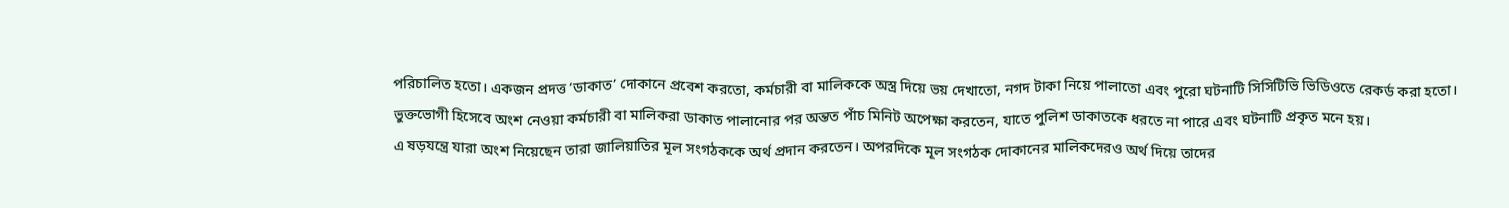পরিচালিত হতো। একজন প্রদত্ত ‘ডাকাত’ দোকানে প্রবেশ করতো, কর্মচারী বা মালিককে অস্ত্র দিয়ে ভয় দেখাতো, নগদ টাকা নিয়ে পালাতো এবং পুরো ঘটনাটি সিসিটিভি ভিডিওতে রেকর্ড করা হতো। ভুক্তভোগী হিসেবে অংশ নেওয়া কর্মচারী বা মালিকরা ডাকাত পালানোর পর অন্তত পাঁচ মিনিট অপেক্ষা করতেন, যাতে পুলিশ ডাকাতকে ধরতে না পারে এবং ঘটনাটি প্রকৃত মনে হয়।
এ ষড়যন্ত্রে যারা অংশ নিয়েছেন তারা জালিয়াতির মূল সংগঠককে অর্থ প্রদান করতেন। অপরদিকে মূল সংগঠক দোকানের মালিকদেরও অর্থ দিয়ে তাদের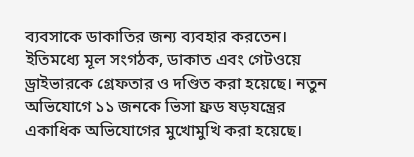ব্যবসাকে ডাকাতির জন্য ব্যবহার করতেন। ইতিমধ্যে মূল সংগঠক, ডাকাত এবং গেটওয়ে ড্রাইভারকে গ্রেফতার ও দণ্ডিত করা হয়েছে। নতুন অভিযোগে ১১ জনকে ভিসা ফ্রড ষড়যন্ত্রের একাধিক অভিযোগের মুখোমুখি করা হয়েছে।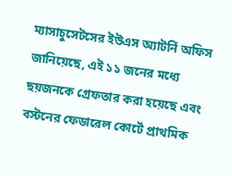ম্যাসাচুসেটসের ইউএস অ্যাটর্নি অফিস জানিয়েছে, এই ১১ জনের মধ্যে ছয়জনকে গ্রেফতার করা হয়েছে এবং বস্টনের ফেডারেল কোর্টে প্রাথমিক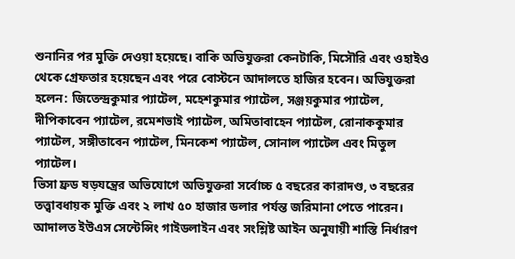শুনানির পর মুক্তি দেওয়া হয়েছে। বাকি অভিযুক্তরা কেনটাকি, মিসৌরি এবং ওহাইও থেকে গ্রেফতার হয়েছেন এবং পরে বোস্টনে আদালতে হাজির হবেন। অভিযুক্তরা হলেন: জিতেন্দ্রকুমার প্যাটেল, মহেশকুমার প্যাটেল, সঞ্জয়কুমার প্যাটেল, দীপিকাবেন প্যাটেল, রমেশভাই প্যাটেল, অমিতাবাহেন প্যাটেল, রোনাককুমার প্যাটেল, সঙ্গীতাবেন প্যাটেল, মিনকেশ প্যাটেল, সোনাল প্যাটেল এবং মিতুল প্যাটেল।
ভিসা ফ্রড ষড়যন্ত্রের অভিযোগে অভিযুক্তরা সর্বোচ্চ ৫ বছরের কারাদণ্ড, ৩ বছরের তত্ত্বাবধায়ক মুক্তি এবং ২ লাখ ৫০ হাজার ডলার পর্যন্ত জরিমানা পেতে পারেন। আদালত ইউএস সেন্টেন্সিং গাইডলাইন এবং সংশ্লিষ্ট আইন অনুযায়ী শাস্তি নির্ধারণ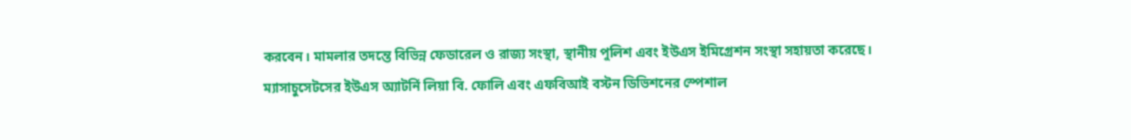করবেন। মামলার তদন্তে বিভিন্ন ফেডারেল ও রাজ্য সংস্থা, স্থানীয় পুলিশ এবং ইউএস ইমিগ্রেশন সংস্থা সহায়তা করেছে।
ম্যাসাচুসেটসের ইউএস অ্যাটর্নি লিয়া বি. ফোলি এবং এফবিআই বস্টন ডিভিশনের স্পেশাল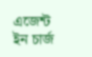এজেন্ট ইন চার্জ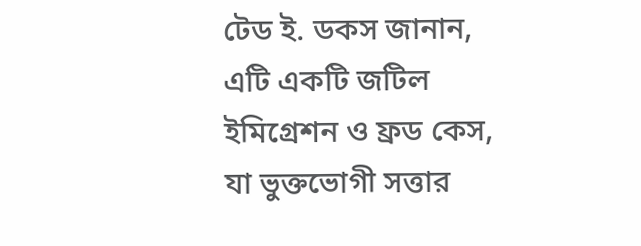টেড ই. ডকস জানান, এটি একটি জটিল ইমিগ্রেশন ও ফ্রড কেস, যা ভুক্তভোগী সত্তার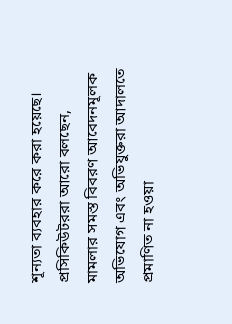শূন্যতা ব্যবহার করে করা হয়েছে। প্রসিকিউটররা আরো বলছেন, মামলার সমস্ত বিবরণ আবেদনমূলক অভিযোগ এবং অভিযুক্তরা আদালতে প্রমাণিত না হওয়া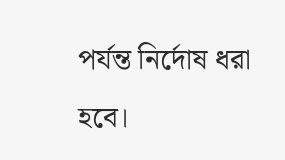পর্যন্ত নির্দোষ ধরা হবে।